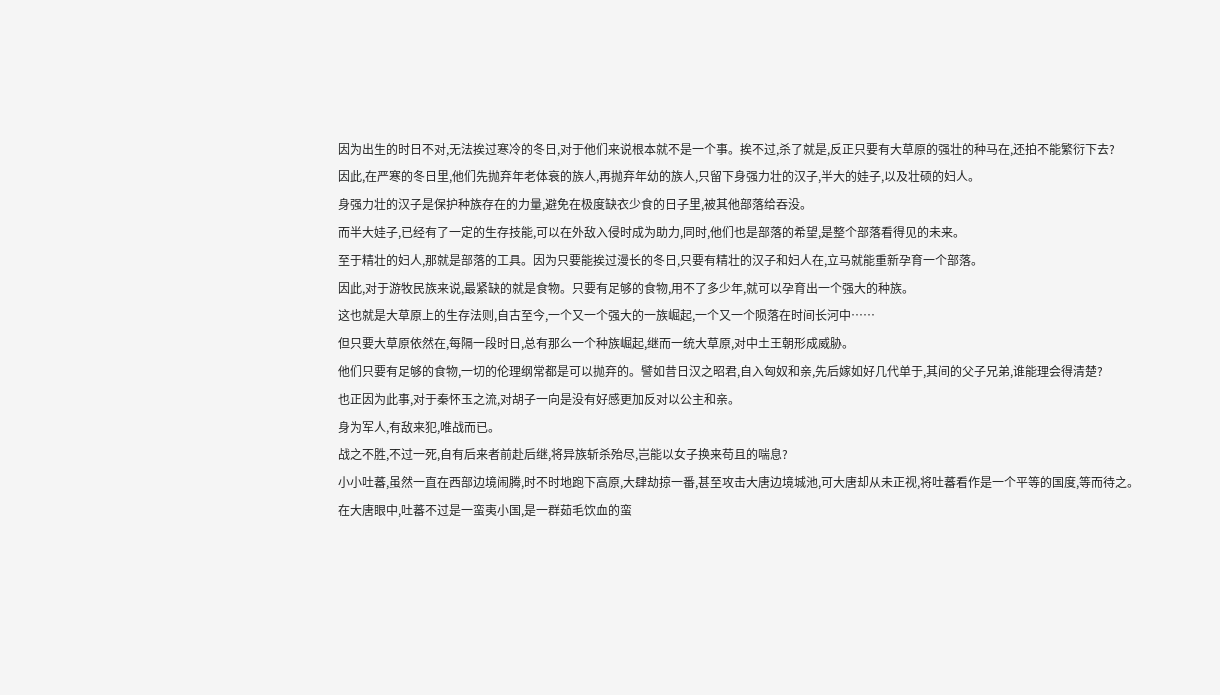因为出生的时日不对,无法挨过寒冷的冬日,对于他们来说根本就不是一个事。挨不过,杀了就是,反正只要有大草原的强壮的种马在,还拍不能繁衍下去?
因此,在严寒的冬日里,他们先抛弃年老体衰的族人,再抛弃年幼的族人,只留下身强力壮的汉子,半大的娃子,以及壮硕的妇人。
身强力壮的汉子是保护种族存在的力量,避免在极度缺衣少食的日子里,被其他部落给吞没。
而半大娃子,已经有了一定的生存技能,可以在外敌入侵时成为助力,同时,他们也是部落的希望,是整个部落看得见的未来。
至于精壮的妇人,那就是部落的工具。因为只要能挨过漫长的冬日,只要有精壮的汉子和妇人在,立马就能重新孕育一个部落。
因此,对于游牧民族来说,最紧缺的就是食物。只要有足够的食物,用不了多少年,就可以孕育出一个强大的种族。
这也就是大草原上的生存法则,自古至今,一个又一个强大的一族崛起,一个又一个陨落在时间长河中……
但只要大草原依然在,每隔一段时日,总有那么一个种族崛起,继而一统大草原,对中土王朝形成威胁。
他们只要有足够的食物,一切的伦理纲常都是可以抛弃的。譬如昔日汉之昭君,自入匈奴和亲,先后嫁如好几代单于,其间的父子兄弟,谁能理会得清楚?
也正因为此事,对于秦怀玉之流,对胡子一向是没有好感更加反对以公主和亲。
身为军人,有敌来犯,唯战而已。
战之不胜,不过一死,自有后来者前赴后继,将异族斩杀殆尽,岂能以女子换来苟且的喘息?
小小吐蕃,虽然一直在西部边境闹腾,时不时地跑下高原,大肆劫掠一番,甚至攻击大唐边境城池,可大唐却从未正视,将吐蕃看作是一个平等的国度,等而待之。
在大唐眼中,吐蕃不过是一蛮夷小国,是一群茹毛饮血的蛮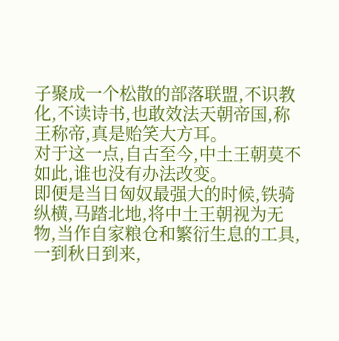子聚成一个松散的部落联盟,不识教化,不读诗书,也敢效法天朝帝国,称王称帝,真是贻笑大方耳。
对于这一点,自古至今,中土王朝莫不如此,谁也没有办法改变。
即便是当日匈奴最强大的时候,铁骑纵横,马踏北地,将中土王朝视为无物,当作自家粮仓和繁衍生息的工具,一到秋日到来,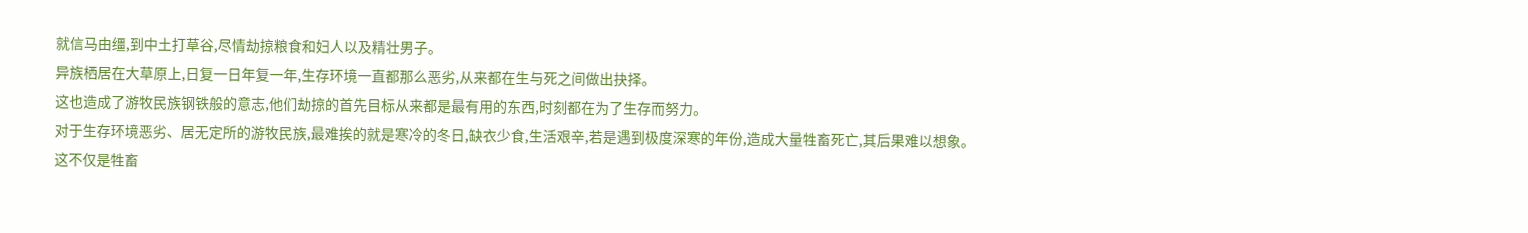就信马由缰,到中土打草谷,尽情劫掠粮食和妇人以及精壮男子。
异族栖居在大草原上,日复一日年复一年,生存环境一直都那么恶劣,从来都在生与死之间做出抉择。
这也造成了游牧民族钢铁般的意志,他们劫掠的首先目标从来都是最有用的东西,时刻都在为了生存而努力。
对于生存环境恶劣、居无定所的游牧民族,最难挨的就是寒冷的冬日,缺衣少食,生活艰辛,若是遇到极度深寒的年份,造成大量牲畜死亡,其后果难以想象。
这不仅是牲畜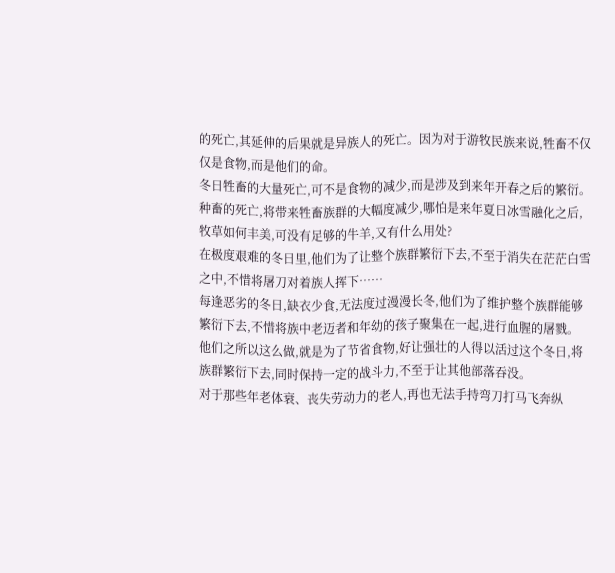的死亡,其延伸的后果就是异族人的死亡。因为对于游牧民族来说,牲畜不仅仅是食物,而是他们的命。
冬日牲畜的大量死亡,可不是食物的减少,而是涉及到来年开春之后的繁衍。种畜的死亡,将带来牲畜族群的大幅度减少,哪怕是来年夏日冰雪融化之后,牧草如何丰美,可没有足够的牛羊,又有什么用处?
在极度艰难的冬日里,他们为了让整个族群繁衍下去,不至于消失在茫茫白雪之中,不惜将屠刀对着族人挥下……
每逢恶劣的冬日,缺衣少食,无法度过漫漫长冬,他们为了维护整个族群能够繁衍下去,不惜将族中老迈者和年幼的孩子聚集在一起,进行血腥的屠戮。
他们之所以这么做,就是为了节省食物,好让强壮的人得以活过这个冬日,将族群繁衍下去,同时保持一定的战斗力,不至于让其他部落吞没。
对于那些年老体衰、丧失劳动力的老人,再也无法手持弯刀打马飞奔纵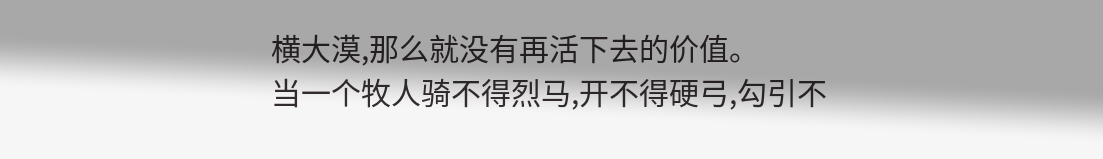横大漠,那么就没有再活下去的价值。
当一个牧人骑不得烈马,开不得硬弓,勾引不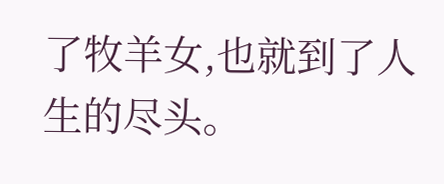了牧羊女,也就到了人生的尽头。